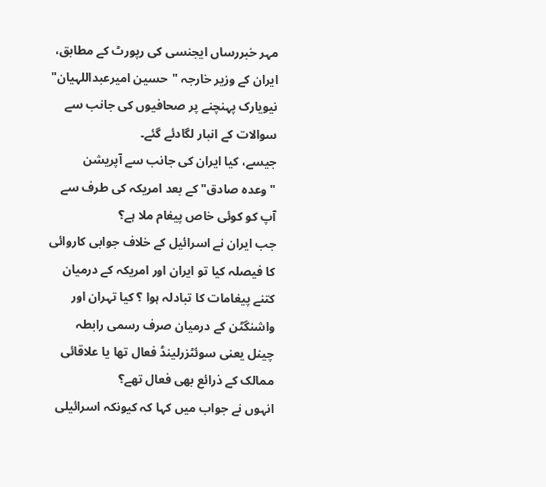مہر خبررساں ایجنسی کی رپورٹ کے مطابق، ایران کے وزیر خارجہ "حسین امیرعبداللہیان" نیویارک پہنچنے پر صحافیوں کی جانب سے سوالات کے انبار لگادئے گئے۔
جیسے، کیا ایران کی جانب سے آپریشن "وعدہ صادق" کے بعد امریکہ کی طرف سے آپ کو کوئی خاص پیغام ملا ہے؟
جب ایران نے اسرائیل کے خلاف جوابی کاروائی کا فیصلہ کیا تو ایران اور امریکہ کے درمیان کتنے پیغامات کا تبادلہ ہوا ؟ کیا تہران اور واشنگٹن کے درمیان صرف رسمی رابطہ چینل یعنی سوئٹزرلینڈ فعال تھا یا علاقائی ممالک کے ذرائع بھی فعال تھے؟
انہوں نے جواب میں کہا کہ کیونکہ اسرائیلی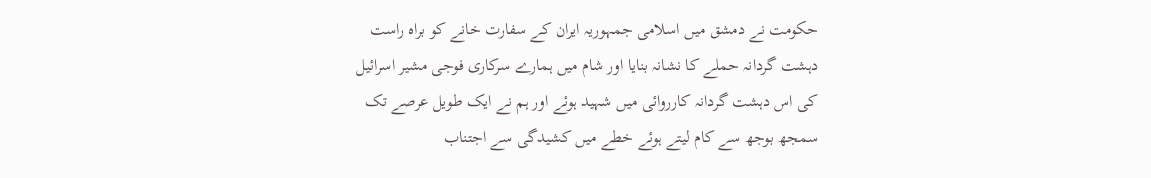حکومت نے دمشق میں اسلامی جمہوریہ ایران کے سفارت خانے کو براہ راست دہشت گردانہ حملے کا نشانہ بنایا اور شام میں ہمارے سرکاری فوجی مشیر اسرائیل کی اس دہشت گردانہ کارروائی میں شہید ہوئے اور ہم نے ایک طویل عرصے تک سمجھ بوجھ سے کام لیتے ہوئے خطے میں کشیدگی سے اجتناب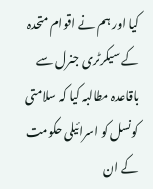کیا اور ہم نے اقوام متحدہ کے سیکرٹری جنرل سے باقاعدہ مطالبہ کیا کہ سلامتی کونسل کو اسرائیلی حکومت کے ان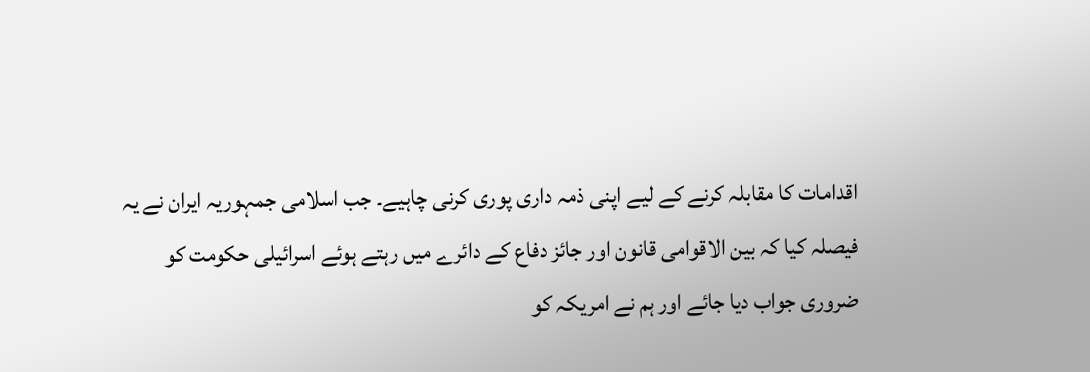اقدامات کا مقابلہ کرنے کے لیے اپنی ذمہ داری پوری کرنی چاہیے۔ جب اسلامی جمہوریہ ایران نے یہ فیصلہ کیا کہ بین الاقوامی قانون اور جائز دفاع کے دائرے میں رہتے ہوئے اسرائیلی حکومت کو ضروری جواب دیا جائے اور ہم نے امریکہ کو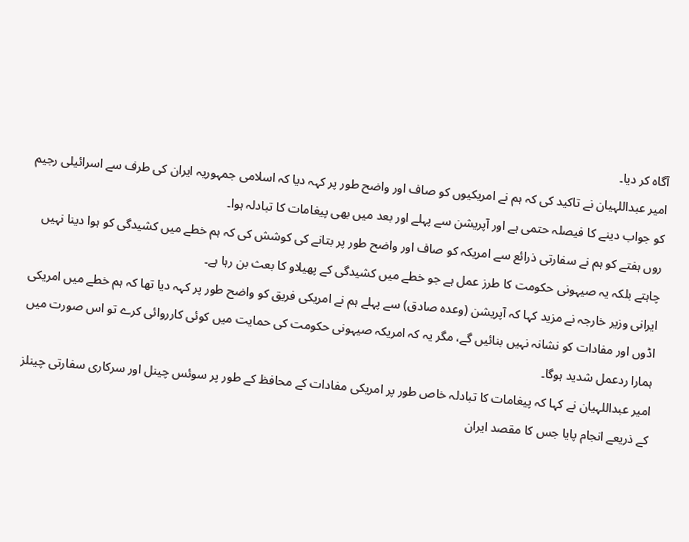آگاہ کر دیا۔
امیر عبداللہیان نے تاکید کی کہ ہم نے امریکیوں کو صاف اور واضح طور پر کہہ دیا کہ اسلامی جمہوریہ ایران کی طرف سے اسرائیلی رجیم کو جواب دینے کا فیصلہ حتمی ہے اور آپریشن سے پہلے اور بعد میں بھی پیغامات کا تبادلہ ہوا۔
روں ہفتے کو ہم نے سفارتی ذرائع سے امریکہ کو صاف اور واضح طور پر بتانے کی کوشش کی کہ ہم خطے میں کشیدگی کو ہوا دینا نہیں چاہتے بلکہ یہ صیہونی حکومت کا طرز عمل ہے جو خطے میں کشیدگی کے پھیلاو کا بعث بن رہا ہے۔
ایرانی وزیر خارجہ نے مزید کہا کہ آپریشن (وعدہ صادق) سے پہلے ہم نے امریکی فریق کو واضح طور پر کہہ دیا تھا کہ ہم خطے میں امریکی اڈوں اور مفادات کو نشانہ نہیں بنائیں گے، مگر یہ کہ امریکہ صیہونی حکومت کی حمایت میں کوئی کارروائی کرے تو اس صورت میں ہمارا ردعمل شدید ہوگا۔
امیر عبداللہیان نے کہا کہ پیغامات کا تبادلہ خاص طور پر امریکی مفادات کے محافظ کے طور پر سوئس چینل اور سرکاری سفارتی چینلز کے ذریعے انجام پایا جس کا مقصد ایران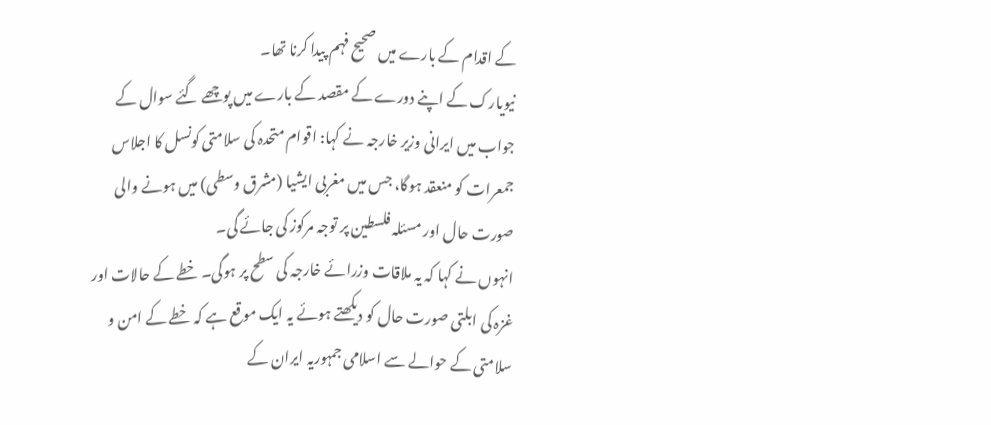کے اقدام کے بارے میں صحیح فہم پیدا کرنا تھا۔
نیویارک کے اپنے دورے کے مقصد کے بارے میں پوچھے گئے سوال کے جواب میں ایرانی وزیر خارجہ نے کہا: اقوام متحدہ کی سلامتی کونسل کا اجلاس جمعرات کو منعقد ہوگا، جس میں مغربی ایشیا (مشرق وسطی) میں ہونے والی صورت حال اور مسئلہ فلسطین پر توجہ مرکوز کی جائے گی۔
انہوں نے کہا کہ یہ ملاقات وزرائے خارجہ کی سطح پر ہوگی۔ خطے کے حالات اور غزہ کی ابلتی صورت حال کو دیکھتے ہوئے یہ ایک موقع ہے کہ خطے کے امن و سلامتی کے حوالے سے اسلامی جمہوریہ ایران کے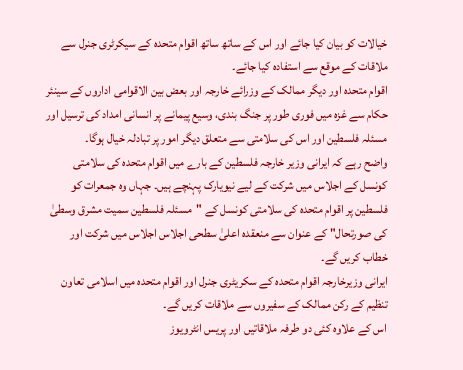خیالات کو بیان کیا جائے اور اس کے ساتھ ساتھ اقوام متحدہ کے سیکرٹری جنرل سے ملاقات کے موقع سے استفادہ کیا جائے۔
اقوام متحدہ اور دیگر ممالک کے وزرائے خارجہ اور بعض بین الاقوامی اداروں کے سینئر حکام سے غزہ میں فوری طور پر جنگ بندی، وسیع پیمانے پر انسانی امداد کی ترسیل اور مسئلہ فلسطین اور اس کی سلامتی سے متعلق دیگر امور پر تبادلہ خیال ہوگا۔
واضح رہے کہ ایرانی وزیر خارجہ فلسطین کے بارے میں اقوام متحدہ کی سلامتی کونسل کے اجلاس میں شرکت کے لیے نیویارک پہنچے ہیں۔ جہاں وہ جمعرات کو فلسطین پر اقوام متحدہ کی سلامتی کونسل کے "مسئلہ فلسطین سمیت مشرق وسطیٰ کی صورتحال" کے عنوان سے منعقدہ اعلیٰ سطحی اجلاس اجلاس میں شرکت اور خطاب کریں گے۔
ایرانی وزیرخارجہ اقوام متحدہ کے سکریٹری جنرل اور اقوام متحدہ میں اسلامی تعاون تنظیم کے رکن ممالک کے سفیروں سے ملاقات کریں گے۔
اس کے علاوہ کئی دو طرفہ ملاقاتیں اور پریس انٹرویوز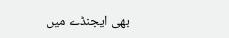بھی ایجنڈے میں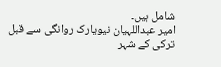شامل ہیں۔
امیر عبداللہیان نیویارک روانگی سے قبل ترکی کے شہر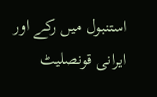استنبول میں رکے اور ایرانی قونصلیٹ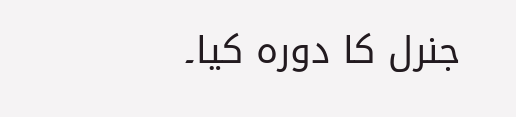جنرل کا دورہ کیا۔